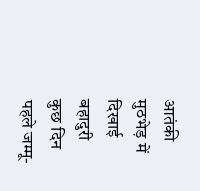आतंकी मुठभेड़ में दिखाई बहादुरी
कुछ दिन पहले जम्मू-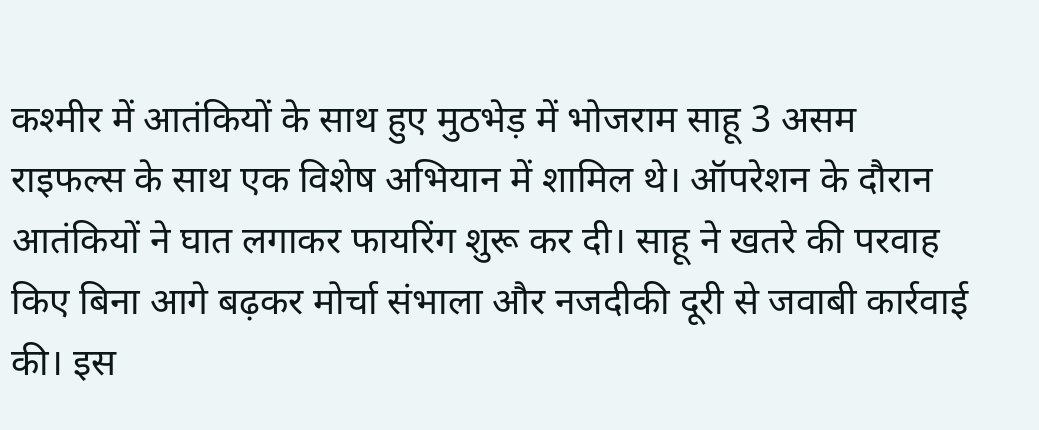कश्मीर में आतंकियों के साथ हुए मुठभेड़ में भोजराम साहू 3 असम राइफल्स के साथ एक विशेष अभियान में शामिल थे। ऑपरेशन के दौरान आतंकियों ने घात लगाकर फायरिंग शुरू कर दी। साहू ने खतरे की परवाह किए बिना आगे बढ़कर मोर्चा संभाला और नजदीकी दूरी से जवाबी कार्रवाई की। इस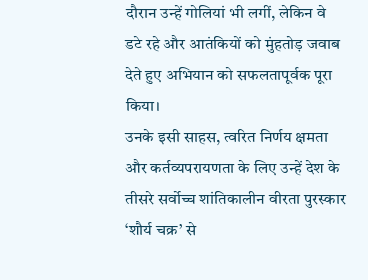दौरान उन्हें गोलियां भी लगीं, लेकिन वे डटे रहे और आतंकियों को मुंहतोड़ जवाब देते हुए अभियान को सफलतापूर्वक पूरा किया।
उनके इसी साहस, त्वरित निर्णय क्षमता और कर्तव्यपरायणता के लिए उन्हें देश के तीसरे सर्वोच्च शांतिकालीन वीरता पुरस्कार ‘शौर्य चक्र’ से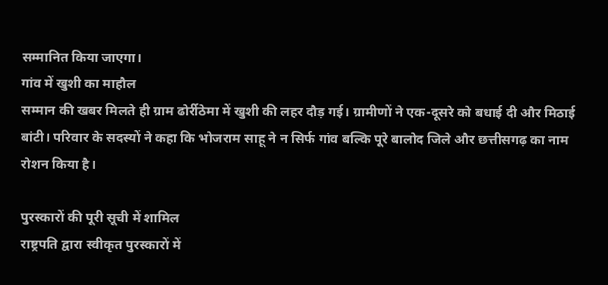सम्मानित किया जाएगा।
गांव में खुशी का माहौल
सम्मान की खबर मिलते ही ग्राम ढोर्रीठेमा में खुशी की लहर दौड़ गई। ग्रामीणों ने एक-दूसरे को बधाई दी और मिठाई बांटी। परिवार के सदस्यों ने कहा कि भोजराम साहू ने न सिर्फ गांव बल्कि पूरे बालोद जिले और छत्तीसगढ़ का नाम रोशन किया है।

पुरस्कारों की पूरी सूची में शामिल
राष्ट्रपति द्वारा स्वीकृत पुरस्कारों में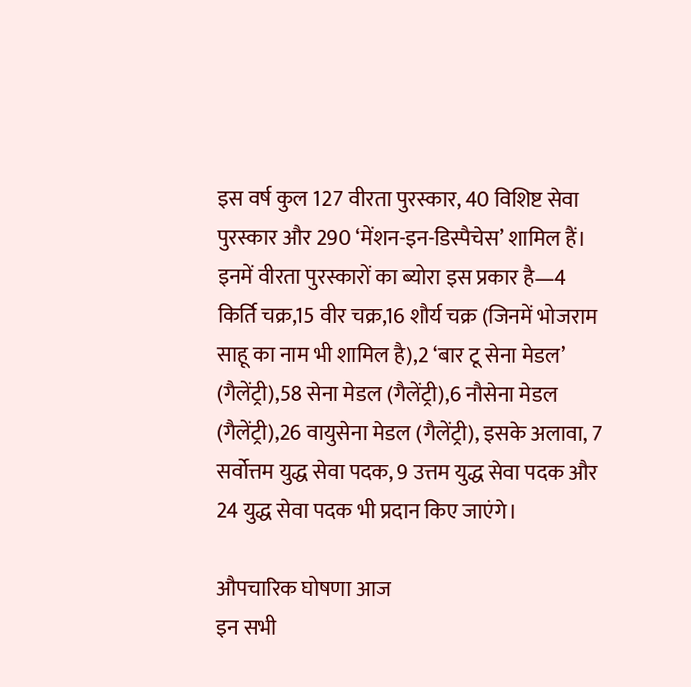इस वर्ष कुल 127 वीरता पुरस्कार, 40 विशिष्ट सेवा पुरस्कार और 290 ‘मेंशन-इन-डिस्पैचेस’ शामिल हैं। इनमें वीरता पुरस्कारों का ब्योरा इस प्रकार है—4 किर्ति चक्र,15 वीर चक्र,16 शौर्य चक्र (जिनमें भोजराम साहू का नाम भी शामिल है),2 ‘बार टू सेना मेडल’ (गैलेंट्री),58 सेना मेडल (गैलेंट्री),6 नौसेना मेडल (गैलेंट्री),26 वायुसेना मेडल (गैलेंट्री), इसके अलावा, 7 सर्वोत्तम युद्ध सेवा पदक, 9 उत्तम युद्ध सेवा पदक और 24 युद्ध सेवा पदक भी प्रदान किए जाएंगे।

औपचारिक घोषणा आज
इन सभी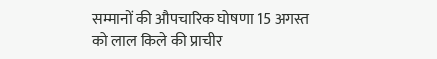सम्मानों की औपचारिक घोषणा 15 अगस्त को लाल किले की प्राचीर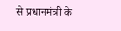से प्रधानमंत्री के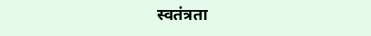स्वतंत्रता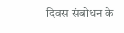दिवस संबोधन के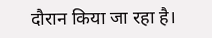दौरान किया जा रहा है।